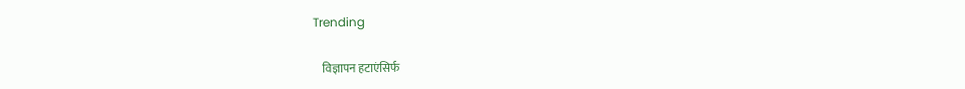Trending

    विज्ञापन हटाएंसिर्फ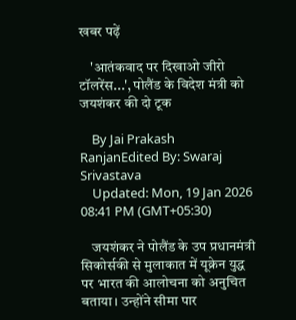खबर पढ़ें

    'आतंकवाद पर दिखाओ जीरो टॉलरेंस...', पोलैंड के विदेश मंत्री को जयशंकर की दो टूक

    By Jai Prakash RanjanEdited By: Swaraj Srivastava
    Updated: Mon, 19 Jan 2026 08:41 PM (GMT+05:30)

    जयशंकर ने पोलैंड के उप प्रधानमंत्री सिकोर्सकी से मुलाकात में यूक्रेन युद्ध पर भारत की आलोचना को अनुचित बताया। उन्होंने सीमा पार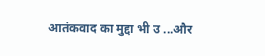आतंकवाद का मुद्दा भी उ ...और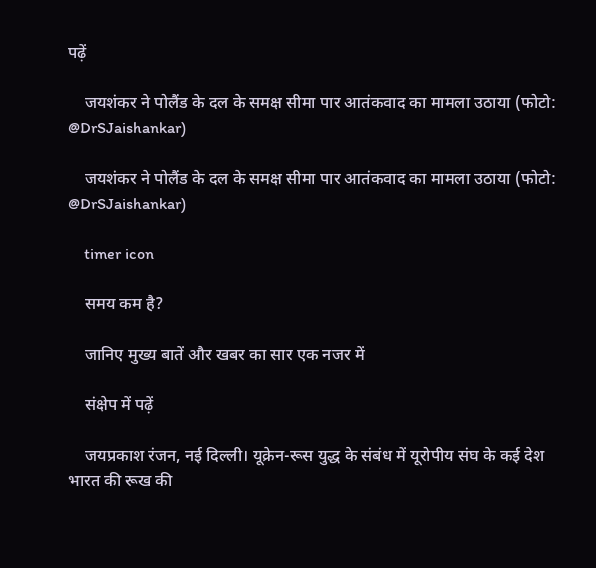पढ़ें

    जयशंकर ने पोलैंड के दल के समक्ष सीमा पार आतंकवाद का मामला उठाया (फोटो: @DrSJaishankar)

    जयशंकर ने पोलैंड के दल के समक्ष सीमा पार आतंकवाद का मामला उठाया (फोटो: @DrSJaishankar)

    timer icon

    समय कम है?

    जानिए मुख्य बातें और खबर का सार एक नजर में

    संक्षेप में पढ़ें

    जयप्रकाश रंजन, नई दिल्ली। यूक्रेन-रूस युद्ध के संबंध में यूरोपीय संघ के कई देश भारत की रूख की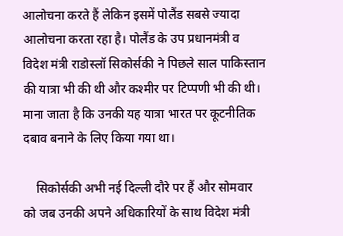आलोचना करते हैं लेकिन इसमें पोलैंड सबसे ज्यादा आलोचना करता रहा है। पोलैंड के उप प्रधानमंत्री व विदेश मंत्री राडोस्लॉ सिकोर्सकी ने पिछले साल पाकिस्तान की यात्रा भी की थी और कश्मीर पर टिप्पणी भी की थी। माना जाता है कि उनकी यह यात्रा भारत पर कूटनीतिक दबाव बनाने के लिए किया गया था।

    सिकोर्सकी अभी नई दिल्ली दौरे पर हैं और सोमवार को जब उनकी अपने अधिकारियों के साथ विदेश मंत्री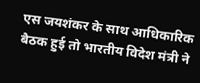एस जयशंकर के साथ आधिकारिक बैठक हुई तो भारतीय विदेश मंत्री ने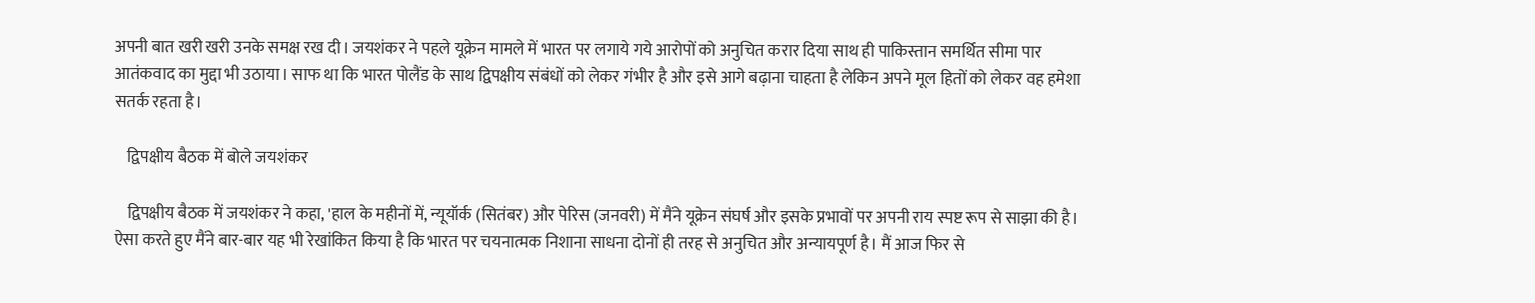अपनी बात खरी खरी उनके समक्ष रख दी। जयशंकर ने पहले यूक्रेन मामले में भारत पर लगाये गये आरोपों को अनुचित करार दिया साथ ही पाकिस्तान समर्थित सीमा पार आतंकवाद का मुद्दा भी उठाया। साफ था कि भारत पोलैंड के साथ द्विपक्षीय संबंधों को लेकर गंभीर है और इसे आगे बढ़ाना चाहता है लेकिन अपने मूल हितों को लेकर वह हमेशा सतर्क रहता है।

    द्विपक्षीय बैठक में बोले जयशंकर

    द्विपक्षीय बैठक में जयशंकर ने कहा, 'हाल के महीनों में, न्यूयॉर्क (सितंबर) और पेरिस (जनवरी) में मैंने यूक्रेन संघर्ष और इसके प्रभावों पर अपनी राय स्पष्ट रूप से साझा की है। ऐसा करते हुए मैंने बार-बार यह भी रेखांकित किया है कि भारत पर चयनात्मक निशाना साधना दोनों ही तरह से अनुचित और अन्यायपूर्ण है। मैं आज फिर से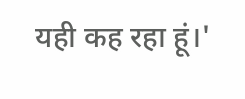यही कह रहा हूं।'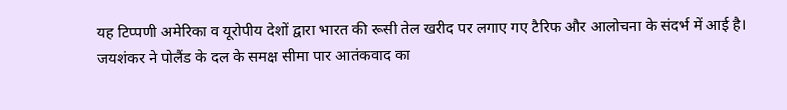यह टिप्पणी अमेरिका व यूरोपीय देशों द्वारा भारत की रूसी तेल खरीद पर लगाए गए टैरिफ और आलोचना के संदर्भ में आई है। जयशंकर ने पोलैंड के दल के समक्ष सीमा पार आतंकवाद का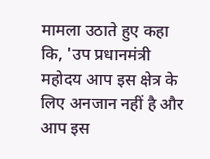मामला उठाते हुए कहा कि, 'उप प्रधानमंत्री महोदय आप इस क्षेत्र के लिए अनजान नहीं है और आप इस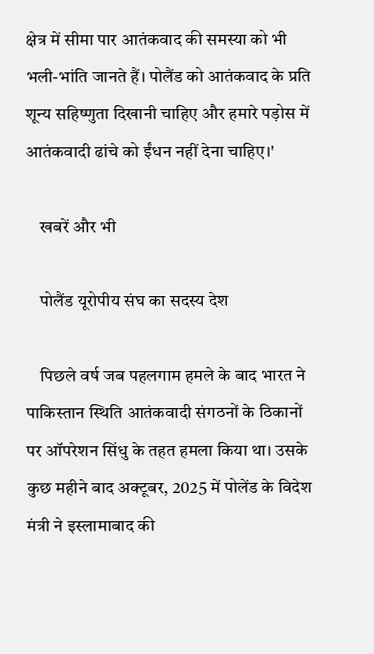क्षेत्र में सीमा पार आतंकवाद की समस्या को भी भली-भांति जानते हैं। पोलैंड को आतंकवाद के प्रति शून्य सहिष्णुता दिखानी चाहिए और हमारे पड़ोस में आतंकवादी ढांचे को ईंधन नहीं देना चाहिए।'

    खबरें और भी

    पोलैंड यूरोपीय संघ का सदस्य देश

    पिछले वर्ष जब पहलगाम हमले के बाद भारत ने पाकिस्तान स्थिति आतंकवादी संगठनों के ठिकानों पर ऑपरेशन सिंधु के तहत हमला किया था। उसके कुछ महीने बाद अक्टूबर, 2025 में पोलेंड के विदेश मंत्री ने इस्लामाबाद की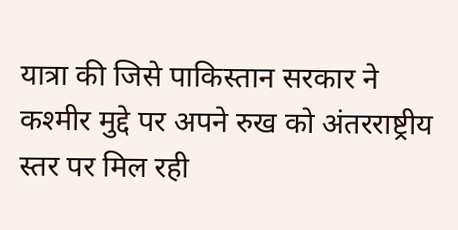यात्रा की जिसे पाकिस्तान सरकार ने कश्मीर मुद्दे पर अपने रुख को अंतरराष्ट्रीय स्तर पर मिल रही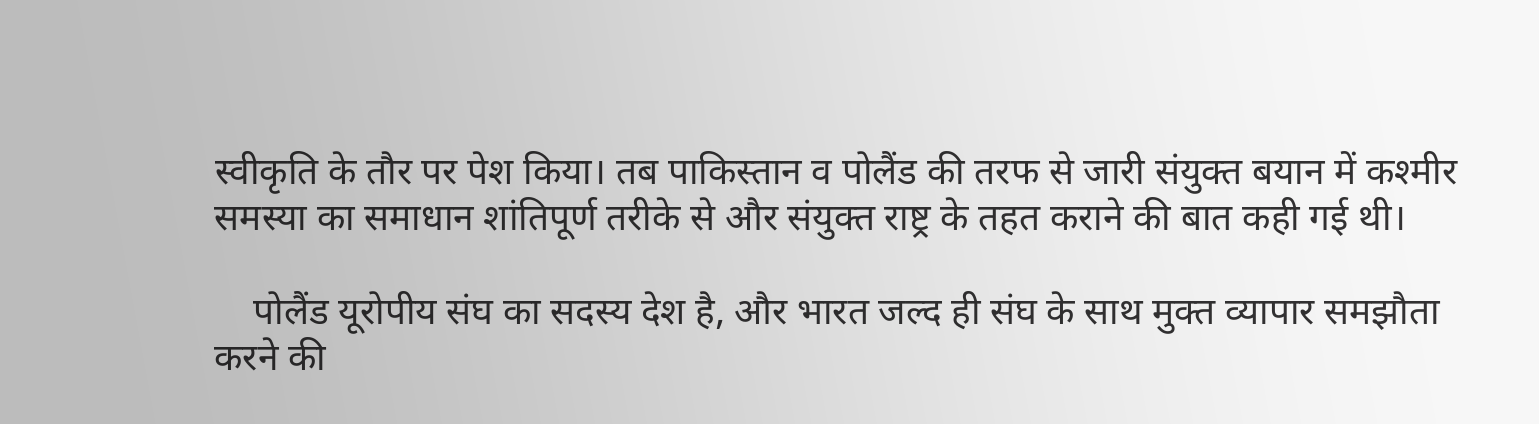स्वीकृति के तौर पर पेश किया। तब पाकिस्तान व पोलैंड की तरफ से जारी संयुक्त बयान में कश्मीर समस्या का समाधान शांतिपूर्ण तरीके से और संयुक्त राष्ट्र के तहत कराने की बात कही गई थी।

    पोलैंड यूरोपीय संघ का सदस्य देश है, और भारत जल्द ही संघ के साथ मुक्त व्यापार समझौता करने की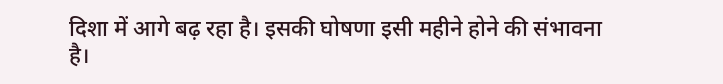दिशा में आगे बढ़ रहा है। इसकी घोषणा इसी महीने होने की संभावना है।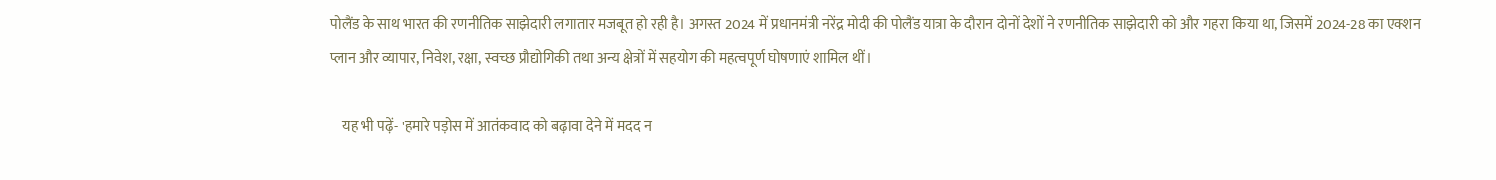पोलैंड के साथ भारत की रणनीतिक साझेदारी लगातार मजबूत हो रही है। अगस्त 2024 में प्रधानमंत्री नरेंद्र मोदी की पोलैंड यात्रा के दौरान दोनों देशों ने रणनीतिक साझेदारी को और गहरा किया था, जिसमें 2024-28 का एक्शन प्लान और व्यापार, निवेश, रक्षा, स्वच्छ प्रौद्योगिकी तथा अन्य क्षेत्रों में सहयोग की महत्वपूर्ण घोषणाएं शामिल थीं।

    यह भी पढ़ें- 'हमारे पड़ोस में आतंकवाद को बढ़ावा देने में मदद न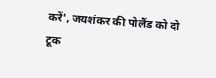करें', जयशंकर की पोलैंड को दो टूक